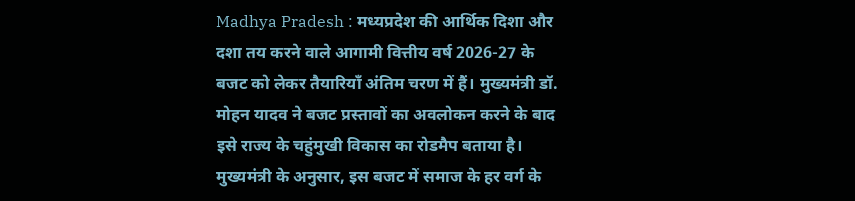Madhya Pradesh : मध्यप्रदेश की आर्थिक दिशा और दशा तय करने वाले आगामी वित्तीय वर्ष 2026-27 के बजट को लेकर तैयारियाँ अंतिम चरण में हैं। मुख्यमंत्री डॉ. मोहन यादव ने बजट प्रस्तावों का अवलोकन करने के बाद इसे राज्य के चहुंमुखी विकास का रोडमैप बताया है। मुख्यमंत्री के अनुसार, इस बजट में समाज के हर वर्ग के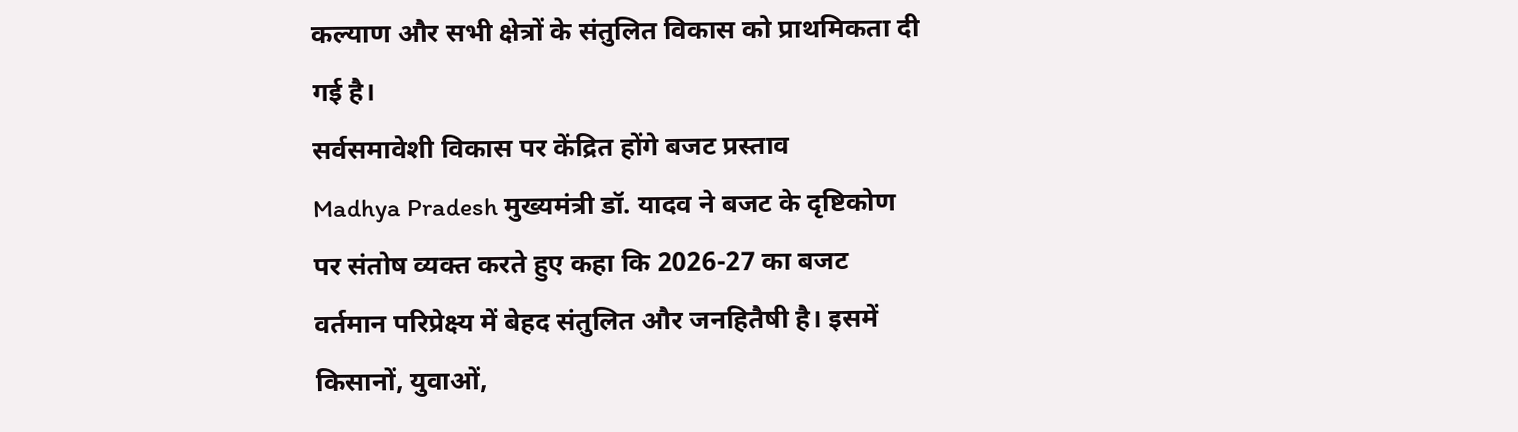कल्याण और सभी क्षेत्रों के संतुलित विकास को प्राथमिकता दी गई है।
सर्वसमावेशी विकास पर केंद्रित होंगे बजट प्रस्ताव
Madhya Pradesh मुख्यमंत्री डॉ. यादव ने बजट के दृष्टिकोण पर संतोष व्यक्त करते हुए कहा कि 2026-27 का बजट वर्तमान परिप्रेक्ष्य में बेहद संतुलित और जनहितैषी है। इसमें किसानों, युवाओं,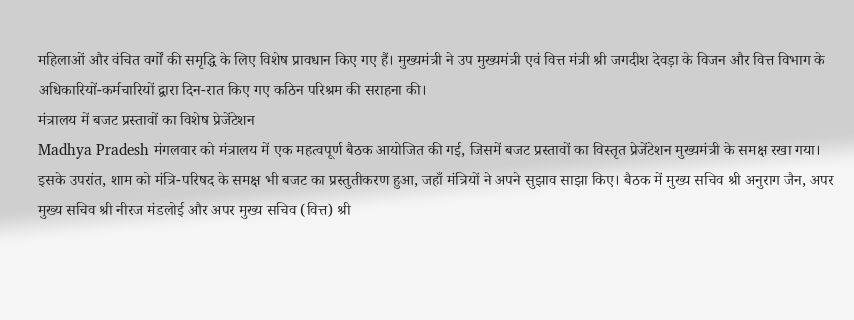महिलाओं और वंचित वर्गों की समृद्धि के लिए विशेष प्रावधान किए गए हैं। मुख्यमंत्री ने उप मुख्यमंत्री एवं वित्त मंत्री श्री जगदीश देवड़ा के विजन और वित्त विभाग के अधिकारियों-कर्मचारियों द्वारा दिन-रात किए गए कठिन परिश्रम की सराहना की।
मंत्रालय में बजट प्रस्तावों का विशेष प्रेजेंटेशन
Madhya Pradesh मंगलवार को मंत्रालय में एक महत्वपूर्ण बैठक आयोजित की गई, जिसमें बजट प्रस्तावों का विस्तृत प्रेजेंटेशन मुख्यमंत्री के समक्ष रखा गया। इसके उपरांत, शाम को मंत्रि-परिषद के समक्ष भी बजट का प्रस्तुतीकरण हुआ, जहाँ मंत्रियों ने अपने सुझाव साझा किए। बैठक में मुख्य सचिव श्री अनुराग जैन, अपर मुख्य सचिव श्री नीरज मंडलोई और अपर मुख्य सचिव (वित्त) श्री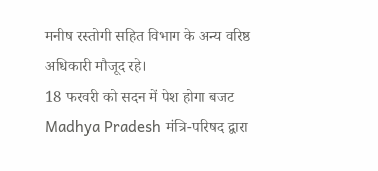मनीष रस्तोगी सहित विभाग के अन्य वरिष्ठ अधिकारी मौजूद रहे।
18 फरवरी को सदन में पेश होगा बजट
Madhya Pradesh मंत्रि-परिषद द्वारा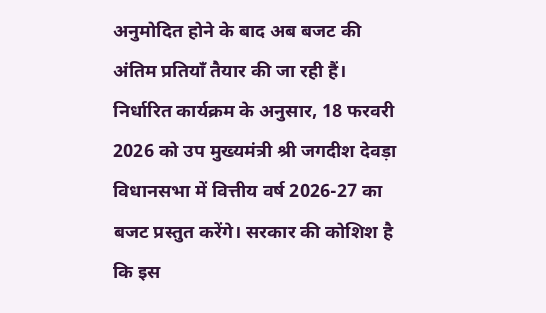अनुमोदित होने के बाद अब बजट की अंतिम प्रतियाँ तैयार की जा रही हैं। निर्धारित कार्यक्रम के अनुसार, 18 फरवरी 2026 को उप मुख्यमंत्री श्री जगदीश देवड़ा विधानसभा में वित्तीय वर्ष 2026-27 का बजट प्रस्तुत करेंगे। सरकार की कोशिश है कि इस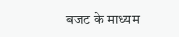बजट के माध्यम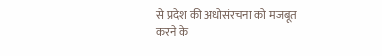से प्रदेश की अधोसंरचना को मजबूत करने के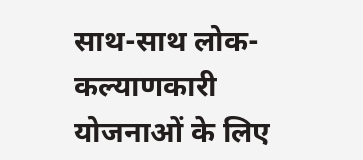साथ-साथ लोक-कल्याणकारी योजनाओं के लिए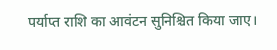पर्याप्त राशि का आवंटन सुनिश्चित किया जाए।